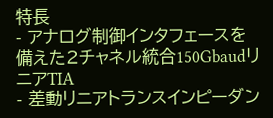特長
- アナログ制御インタフェースを備えた2チャネル統合150GbaudリニアTIA
- 差動リニアトランスインピーダン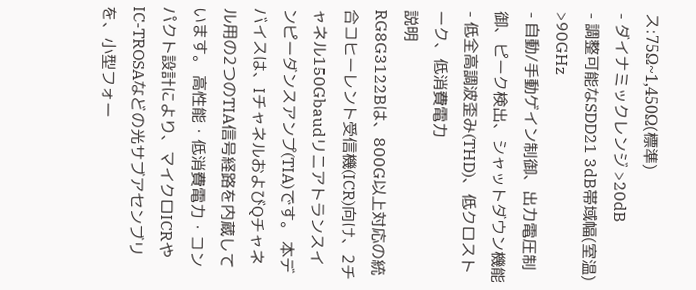ス:75Ω~1,450Ω(標準)
- ダイナミックレンジ >20dB
- 調整可能なSDD21 3dB帯域幅(室温) >90GHz
- 自動/手動ゲイン制御、出力電圧制御、ピーク検出、シャットダウン機能
- 低全高調波歪み(THD)、低クロストーク、低消費電力
説明
RG8G3122Bは、800G以上対応の統合コヒーレント受信機(ICR)向け、2チャネル150Gbaudリニアトランスインピーダンスアンプ(TIA)です。 本デバイスは、IチャネルおよびQチャネル用の2つのTIA信号経路を内蔵しています。 高性能・低消費電力・コンパクト設計により、マイクロICRやIC-TROSAなどの光サブアセンブリを、小型フォー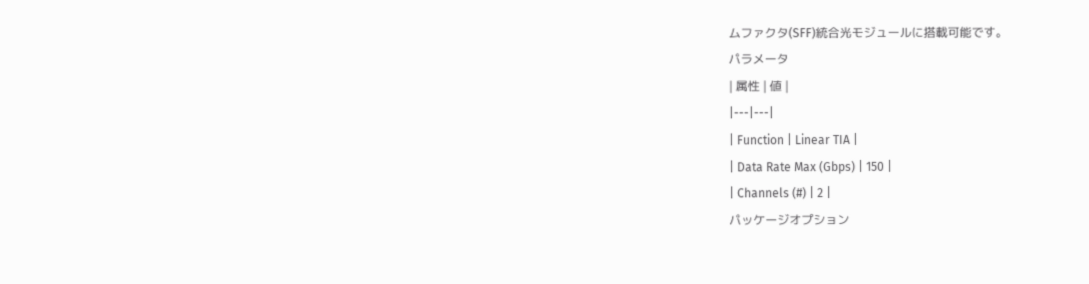ムファクタ(SFF)統合光モジュールに搭載可能です。
パラメータ
| 属性 | 値 |
|---|---|
| Function | Linear TIA |
| Data Rate Max (Gbps) | 150 |
| Channels (#) | 2 |
パッケージオプション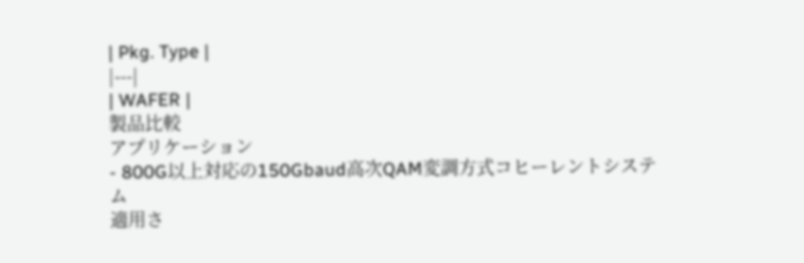| Pkg. Type |
|---|
| WAFER |
製品比較
アプリケーション
- 800G以上対応の150Gbaud高次QAM変調方式コヒーレントシステム
適用さ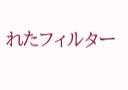れたフィルター